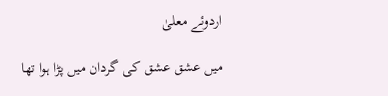اردوئے معلیٰ

میں عشق عشق کی گردان میں پڑا ہوا تھا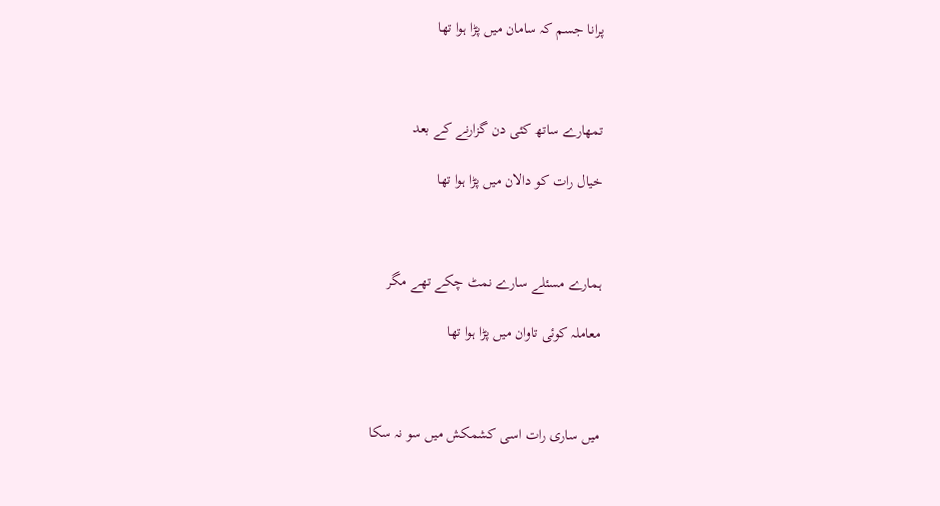پرانا جسم کہ سامان میں پڑا ہوا تھا



تمھارے ساتھ کئی دن گزارنے کے بعد

خیال رات کو دالان میں پڑا ہوا تھا



ہمارے مسئلے سارے نمٹ چکے تھے مگر

معاملہ کوئی تاوان میں پڑا ہوا تھا



میں ساری رات اسی کشمکش میں سو نہ سکا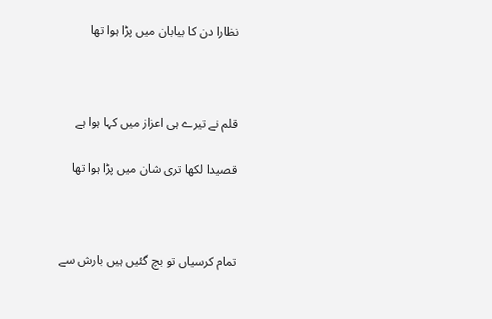نظارا دن کا بیابان میں پڑا ہوا تھا



قلم نے تیرے ہی اعزاز میں کہا ہوا ہے

قصیدا لکھا تری شان میں پڑا ہوا تھا



تمام کرسیاں تو بچ گئیں ہیں بارش سے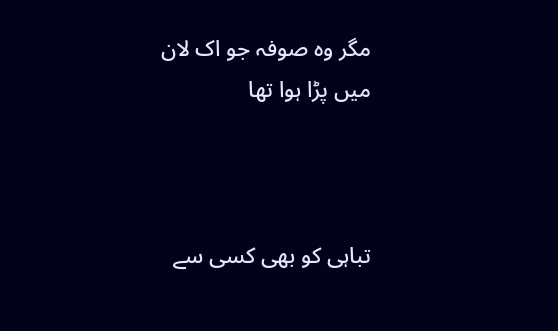مگر وہ صوفہ جو اک لان میں پڑا ہوا تھا



تباہی کو بھی کسی سے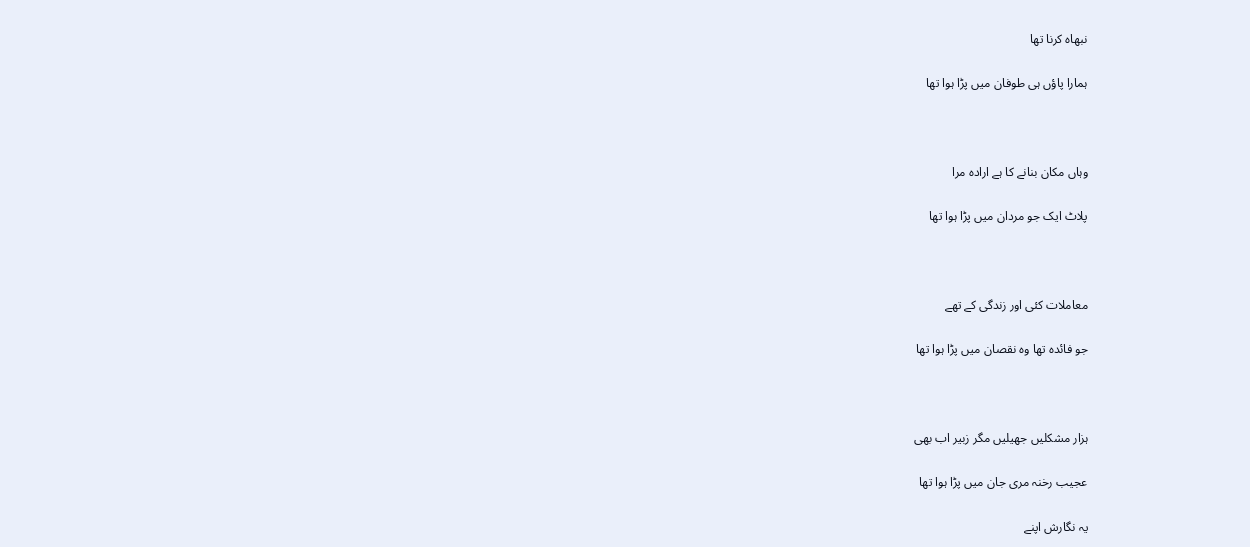نبھاہ کرنا تھا

ہمارا پاؤں ہی طوفان میں پڑا ہوا تھا



وہاں مکان بنانے کا ہے ارادہ مرا

پلاٹ ایک جو مردان میں پڑا ہوا تھا



معاملات کئی اور زندگی کے تھے

جو فائدہ تھا وہ نقصان میں پڑا ہوا تھا



ہزار مشکلیں جھیلیں مگر زبیر اب بھی

عجیب رخنہ مری جان میں پڑا ہوا تھا

یہ نگارش اپنے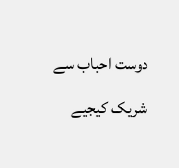دوست احباب سے شریک کیجیے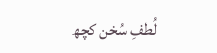لُطفِ سُخن کچھ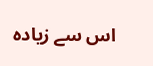اس سے زیادہ